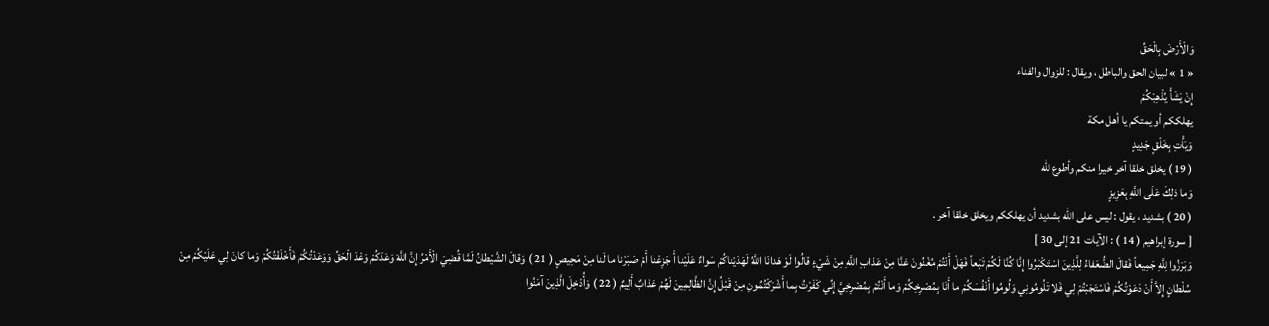وَالْأَرْضَ بِالْحَقِّ
« 1 » لبيان الحق والباطل ، ويقال : للزوال والفناء
إِنْ يَشَأْ يُذْهِبْكُمْ
يهلككم أو يمتكم يا أهل مكة
وَيَأْتِ بِخَلْقٍ جَدِيدٍ
( 19 ) يخلق خلقا آخر خيرا منكم وأطوع للّه
وَما ذلِكَ عَلَى اللَّهِ بِعَزِيزٍ
( 20 ) بشديد ، يقول : ليس على اللّه بشديد أن يهلككم ويخلق خلقا آخر .
[ سورة إبراهيم ( 14 ) : الآيات 21 إلى 30 ]
وَبَرَزُوا لِلَّهِ جَمِيعاً فَقالَ الضُّعَفاءُ لِلَّذِينَ اسْتَكْبَرُوا إِنَّا كُنَّا لَكُمْ تَبَعاً فَهَلْ أَنْتُمْ مُغْنُونَ عَنَّا مِنْ عَذابِ اللَّهِ مِنْ شَيْءٍ قالُوا لَوْ هَدانَا اللَّهُ لَهَدَيْناكُمْ سَواءٌ عَلَيْنا أَ جَزِعْنا أَمْ صَبَرْنا ما لَنا مِنْ مَحِيصٍ ( 21 ) وَقالَ الشَّيْطانُ لَمَّا قُضِيَ الْأَمْرُ إِنَّ اللَّهَ وَعَدَكُمْ وَعْدَ الْحَقِّ وَوَعَدْتُكُمْ فَأَخْلَفْتُكُمْ وَما كانَ لِي عَلَيْكُمْ مِنْ سُلْطانٍ إِلاَّ أَنْ دَعَوْتُكُمْ فَاسْتَجَبْتُمْ لِي فَلا تَلُومُونِي وَلُومُوا أَنْفُسَكُمْ ما أَنَا بِمُصْرِخِكُمْ وَما أَنْتُمْ بِمُصْرِخِيَّ إِنِّي كَفَرْتُ بِما أَشْرَكْتُمُونِ مِنْ قَبْلُ إِنَّ الظَّالِمِينَ لَهُمْ عَذابٌ أَلِيمٌ ( 22 ) وَأُدْخِلَ الَّذِينَ آمَنُوا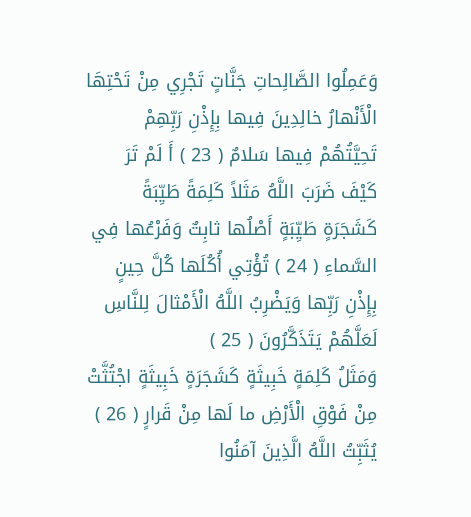وَعَمِلُوا الصَّالِحاتِ جَنَّاتٍ تَجْرِي مِنْ تَحْتِهَا الْأَنْهارُ خالِدِينَ فِيها بِإِذْنِ رَبِّهِمْ تَحِيَّتُهُمْ فِيها سَلامٌ ( 23 ) أَ لَمْ تَرَ كَيْفَ ضَرَبَ اللَّهُ مَثَلاً كَلِمَةً طَيِّبَةً كَشَجَرَةٍ طَيِّبَةٍ أَصْلُها ثابِتٌ وَفَرْعُها فِي السَّماءِ ( 24 ) تُؤْتِي أُكُلَها كُلَّ حِينٍ بِإِذْنِ رَبِّها وَيَضْرِبُ اللَّهُ الْأَمْثالَ لِلنَّاسِ لَعَلَّهُمْ يَتَذَكَّرُونَ ( 25 )
وَمَثَلُ كَلِمَةٍ خَبِيثَةٍ كَشَجَرَةٍ خَبِيثَةٍ اجْتُثَّتْ مِنْ فَوْقِ الْأَرْضِ ما لَها مِنْ قَرارٍ ( 26 ) يُثَبِّتُ اللَّهُ الَّذِينَ آمَنُوا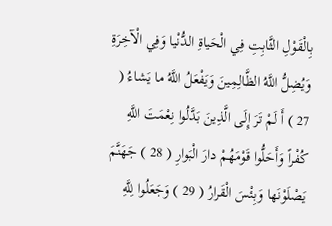بِالْقَوْلِ الثَّابِتِ فِي الْحَياةِ الدُّنْيا وَفِي الْآخِرَةِ وَيُضِلُّ اللَّهُ الظَّالِمِينَ وَيَفْعَلُ اللَّهُ ما يَشاءُ ( 27 ) أَ لَمْ تَرَ إِلَى الَّذِينَ بَدَّلُوا نِعْمَتَ اللَّهِ كُفْراً وَأَحَلُّوا قَوْمَهُمْ دارَ الْبَوارِ ( 28 ) جَهَنَّمَ يَصْلَوْنَها وَبِئْسَ الْقَرارُ ( 29 ) وَجَعَلُوا لِلَّهِ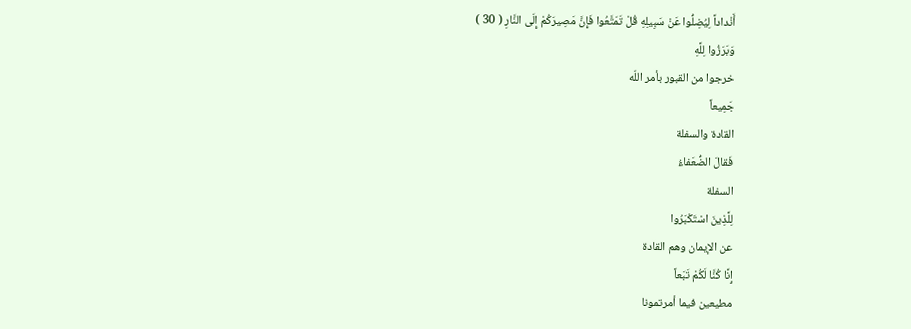أَنْداداً لِيُضِلُّوا عَنْ سَبِيلِهِ قُلْ تَمَتَّعُوا فَإِنَّ مَصِيرَكُمْ إِلَى النَّارِ ( 30 )
وَبَرَزُوا لِلَّهِ
خرجوا من القبور بأمر اللّه
جَمِيعاً
القادة والسفلة
فَقالَ الضُّعَفاءُ
السفلة
لِلَّذِينَ اسْتَكْبَرُوا
عن الإيمان وهم القادة
إِنَّا كُنَّا لَكُمْ تَبَعاً
مطيعين فيما أمرتمونا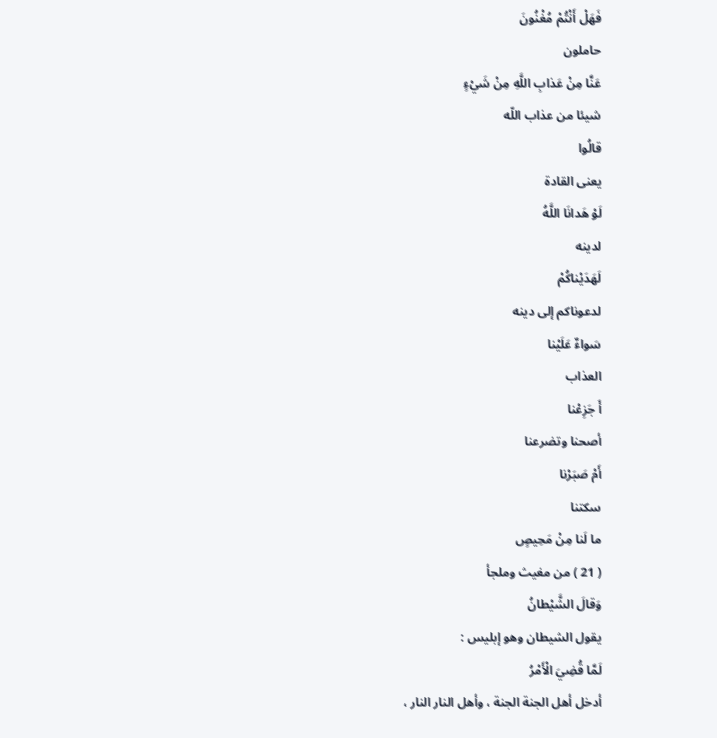فَهَلْ أَنْتُمْ مُغْنُونَ
حاملون
عَنَّا مِنْ عَذابِ اللَّهِ مِنْ شَيْءٍ
شيئا من عذاب اللّه
قالُوا
يعنى القادة
لَوْ هَدانَا اللَّهُ
لدينه
لَهَدَيْناكُمْ
لدعوناكم إلى دينه
سَواءٌ عَلَيْنا
العذاب
أَ جَزِعْنا
أصحنا وتضرعنا
أَمْ صَبَرْنا
سكتنا
ما لَنا مِنْ مَحِيصٍ
( 21 ) من مغيث وملجأ
وَقالَ الشَّيْطانُ
يقول الشيطان وهو إبليس :
لَمَّا قُضِيَ الْأَمْرُ
أدخل أهل الجنة الجنة ، وأهل النار النار ،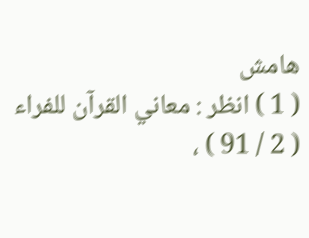هامش
( 1 ) انظر : معاني القرآن للفراء ( 2 / 91 ) ،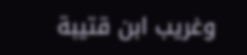وغريب ابن قتيبة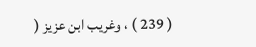( 239 ) ، وغريب ابن عزيز (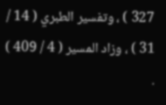327 ) ، وتفسير الطبري ( 14 / 31 ) ، وزاد المسير ( 4 / 409 ) .